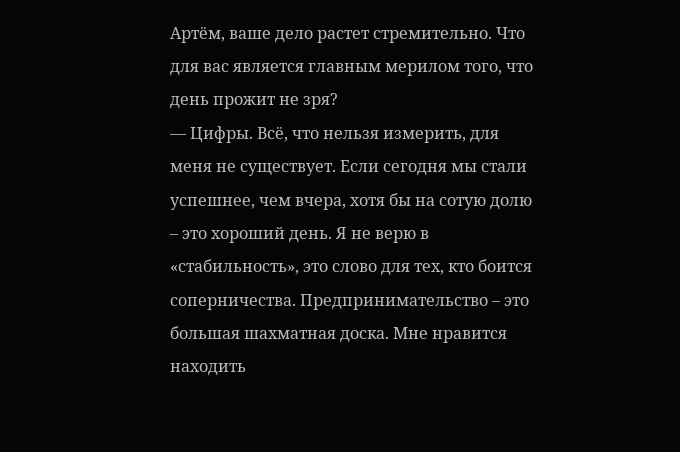Артём, ваше дело растет стремительно. Что для вас является главным мерилом того, что день прожит не зря?
— Цифры. Всё, что нельзя измерить, для меня не существует. Если сегодня мы стали успешнее, чем вчера, хотя бы на сотую долю – это хороший день. Я не верю в «стабильность», это слово для тех, кто боится соперничества. Предпринимательство – это большая шахматная доска. Мне нравится находить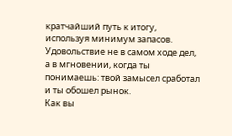кратчайший путь к итогу, используя минимум запасов. Удовольствие не в самом ходе дел, а в мгновении, когда ты понимаешь: твой замысел сработал и ты обошел рынок.
Как вы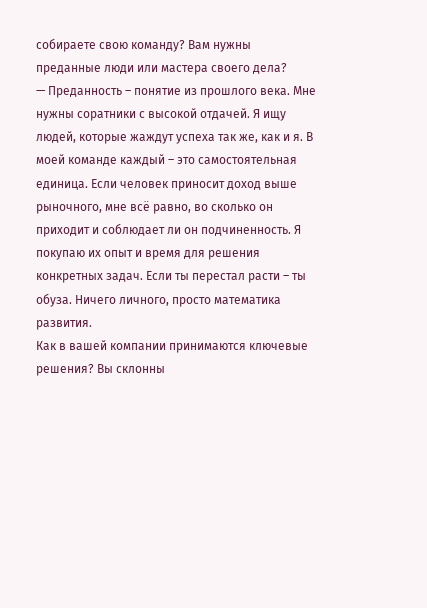собираете свою команду? Вам нужны преданные люди или мастера своего дела?
— Преданность – понятие из прошлого века. Мне нужны соратники с высокой отдачей. Я ищу людей, которые жаждут успеха так же, как и я. В моей команде каждый – это самостоятельная единица. Если человек приносит доход выше рыночного, мне всё равно, во сколько он приходит и соблюдает ли он подчиненность. Я покупаю их опыт и время для решения конкретных задач. Если ты перестал расти – ты обуза. Ничего личного, просто математика развития.
Как в вашей компании принимаются ключевые решения? Вы склонны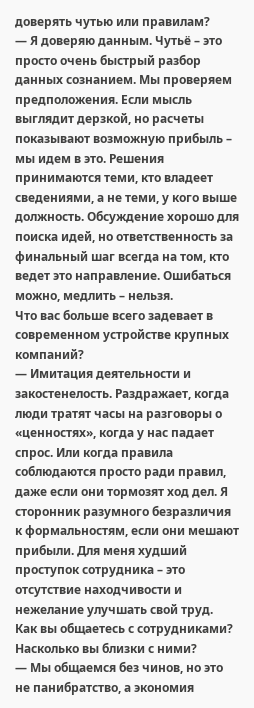доверять чутью или правилам?
— Я доверяю данным. Чутьё – это просто очень быстрый разбор данных сознанием. Мы проверяем предположения. Если мысль выглядит дерзкой, но расчеты показывают возможную прибыль – мы идем в это. Решения принимаются теми, кто владеет сведениями, а не теми, у кого выше должность. Обсуждение хорошо для поиска идей, но ответственность за финальный шаг всегда на том, кто ведет это направление. Ошибаться можно, медлить – нельзя.
Что вас больше всего задевает в современном устройстве крупных компаний?
— Имитация деятельности и закостенелость. Раздражает, когда люди тратят часы на разговоры о «ценностях», когда у нас падает спрос. Или когда правила соблюдаются просто ради правил, даже если они тормозят ход дел. Я сторонник разумного безразличия к формальностям, если они мешают прибыли. Для меня худший проступок сотрудника – это отсутствие находчивости и нежелание улучшать свой труд.
Как вы общаетесь с сотрудниками? Насколько вы близки с ними?
— Мы общаемся без чинов, но это не панибратство, а экономия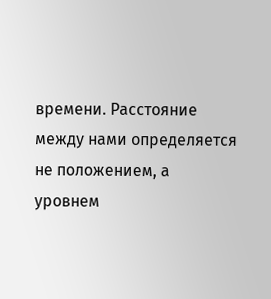времени. Расстояние между нами определяется не положением, а уровнем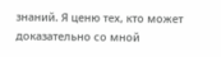знаний. Я ценю тех, кто может доказательно со мной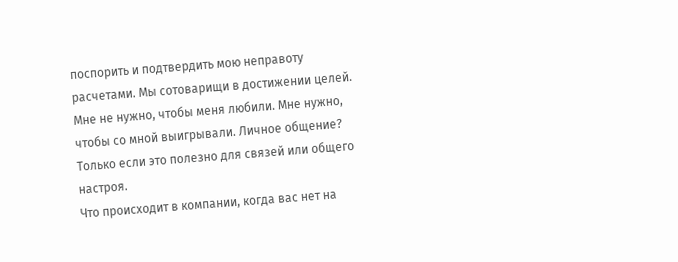поспорить и подтвердить мою неправоту расчетами. Мы сотоварищи в достижении целей. Мне не нужно, чтобы меня любили. Мне нужно, чтобы со мной выигрывали. Личное общение? Только если это полезно для связей или общего настроя.
Что происходит в компании, когда вас нет на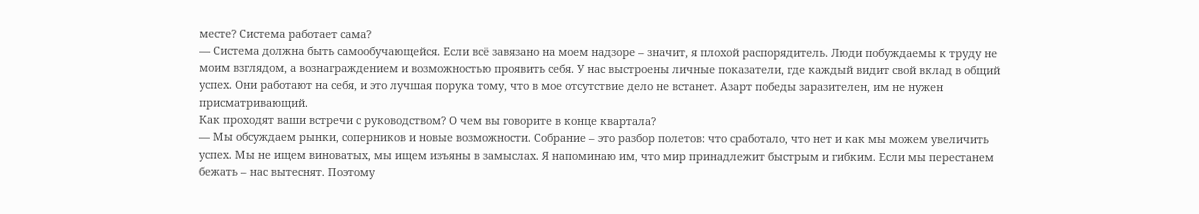месте? Система работает сама?
— Система должна быть самообучающейся. Если всё завязано на моем надзоре – значит, я плохой распорядитель. Люди побуждаемы к труду не моим взглядом, а вознаграждением и возможностью проявить себя. У нас выстроены личные показатели, где каждый видит свой вклад в общий успех. Они работают на себя, и это лучшая порука тому, что в мое отсутствие дело не встанет. Азарт победы заразителен, им не нужен присматривающий.
Как проходят ваши встречи с руководством? О чем вы говорите в конце квартала?
— Мы обсуждаем рынки, соперников и новые возможности. Собрание – это разбор полетов: что сработало, что нет и как мы можем увеличить успех. Мы не ищем виноватых, мы ищем изъяны в замыслах. Я напоминаю им, что мир принадлежит быстрым и гибким. Если мы перестанем бежать – нас вытеснят. Поэтому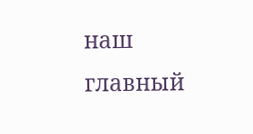наш главный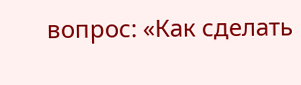вопрос: «Как сделать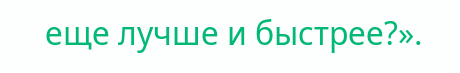еще лучше и быстрее?».